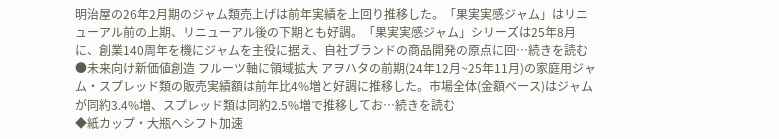明治屋の26年2月期のジャム類売上げは前年実績を上回り推移した。「果実実感ジャム」はリニューアル前の上期、リニューアル後の下期とも好調。「果実実感ジャム」シリーズは25年8月に、創業140周年を機にジャムを主役に据え、自社ブランドの商品開発の原点に回…続きを読む
●未来向け新価値創造 フルーツ軸に領域拡大 アヲハタの前期(24年12月~25年11月)の家庭用ジャム・スプレッド類の販売実績額は前年比4%増と好調に推移した。市場全体(金額ベース)はジャムが同約3.4%増、スプレッド類は同約2.5%増で推移してお…続きを読む
◆紙カップ・大瓶へシフト加速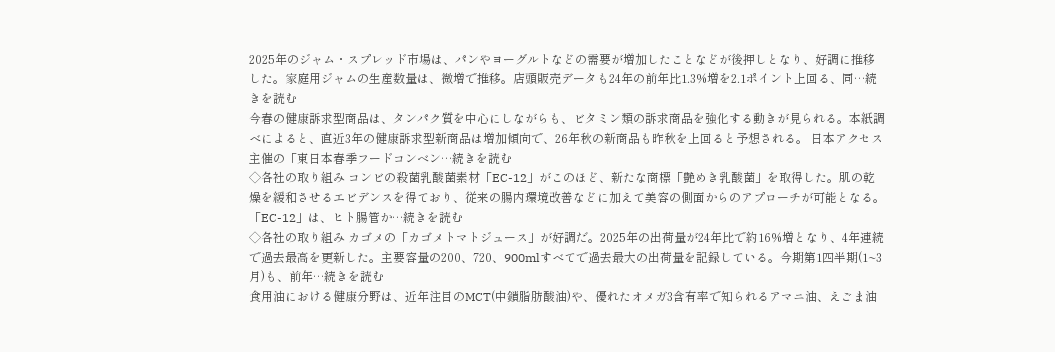2025年のジャム・スプレッド市場は、パンやヨーグルトなどの需要が増加したことなどが後押しとなり、好調に推移した。家庭用ジャムの生産数量は、微増で推移。店頭販売データも24年の前年比1.3%増を2.1ポイント上回る、同…続きを読む
今春の健康訴求型商品は、タンパク質を中心にしながらも、ビタミン類の訴求商品を強化する動きが見られる。本紙調べによると、直近3年の健康訴求型新商品は増加傾向で、26年秋の新商品も昨秋を上回ると予想される。 日本アクセス主催の「東日本春季フードコンベン…続きを読む
◇各社の取り組み コンビの殺菌乳酸菌素材「EC-12」がこのほど、新たな商標「艶めき乳酸菌」を取得した。肌の乾燥を緩和させるエビデンスを得ており、従来の腸内環境改善などに加えて美容の側面からのアプローチが可能となる。 「EC-12」は、ヒト腸管か…続きを読む
◇各社の取り組み カゴメの「カゴメトマトジュース」が好調だ。2025年の出荷量が24年比で約16%増となり、4年連続で過去最高を更新した。主要容量の200、720、900mlすべてで過去最大の出荷量を記録している。今期第1四半期(1~3月)も、前年…続きを読む
食用油における健康分野は、近年注目のMCT(中鎖脂肪酸油)や、優れたオメガ3含有率で知られるアマニ油、えごま油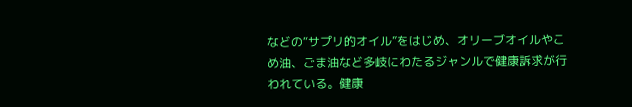などの“サプリ的オイル”をはじめ、オリーブオイルやこめ油、ごま油など多岐にわたるジャンルで健康訴求が行われている。健康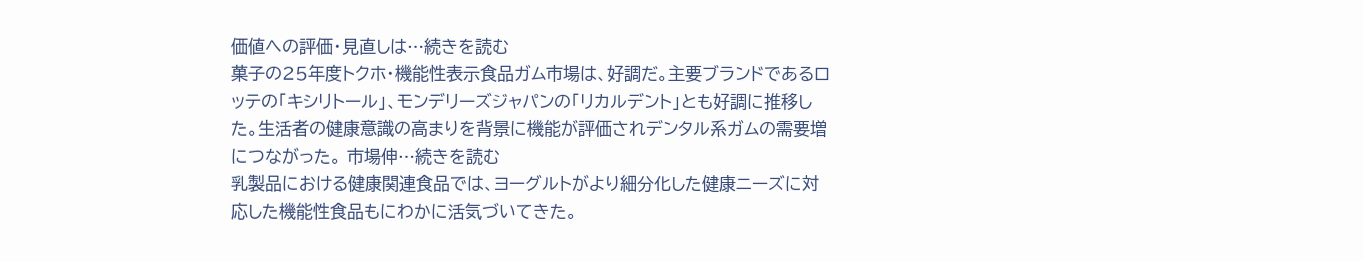価値への評価・見直しは…続きを読む
菓子の25年度トクホ・機能性表示食品ガム市場は、好調だ。主要ブランドであるロッテの「キシリトール」、モンデリーズジャパンの「リカルデント」とも好調に推移した。生活者の健康意識の高まりを背景に機能が評価されデンタル系ガムの需要増につながった。 市場伸…続きを読む
乳製品における健康関連食品では、ヨーグルトがより細分化した健康ニーズに対応した機能性食品もにわかに活気づいてきた。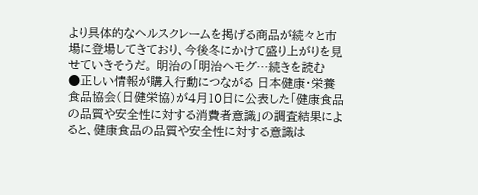より具体的なヘルスクレームを掲げる商品が続々と市場に登場してきており、今後冬にかけて盛り上がりを見せていきそうだ。 明治の「明治ヘモグ…続きを読む
●正しい情報が購入行動につながる 日本健康・栄養食品協会(日健栄協)が4月10日に公表した「健康食品の品質や安全性に対する消費者意識」の調査結果によると、健康食品の品質や安全性に対する意識は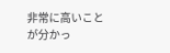非常に高いことが分かっ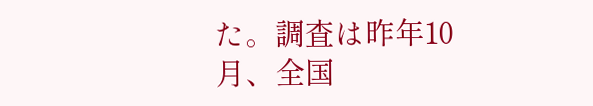た。調査は昨年10月、全国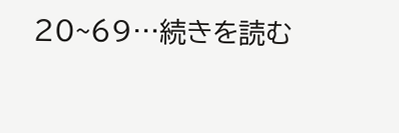20~69…続きを読む